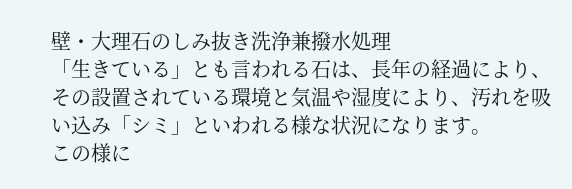壁・大理石のしみ抜き洗浄兼撥水処理
「生きている」とも言われる石は、長年の経過により、その設置されている環境と気温や湿度により、汚れを吸い込み「シミ」といわれる様な状況になります。
この様に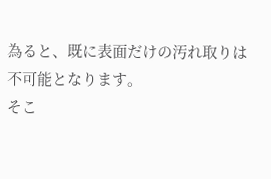為ると、既に表面だけの汚れ取りは不可能となります。
そこ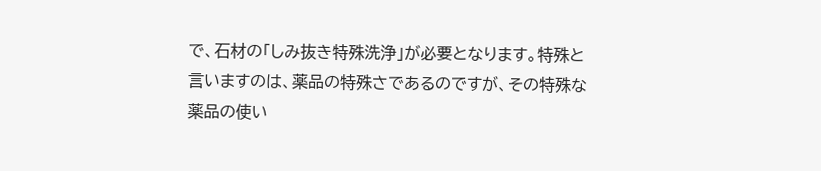で、石材の「しみ抜き特殊洗浄」が必要となります。特殊と言いますのは、薬品の特殊さであるのですが、その特殊な薬品の使い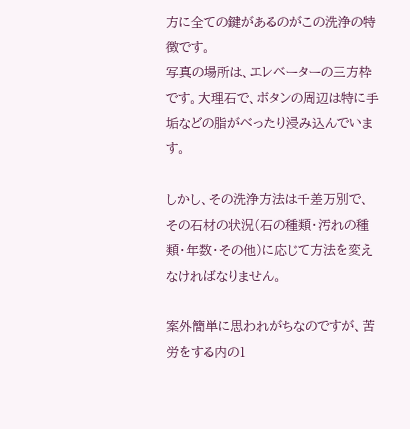方に全ての鍵があるのがこの洗浄の特徴です。
写真の場所は、エレベーターの三方枠です。大理石で、ボタンの周辺は特に手垢などの脂がべったり浸み込んでいます。

しかし、その洗浄方法は千差万別で、その石材の状況(石の種類・汚れの種類・年数・その他)に応じて方法を変えなければなりません。

案外簡単に思われがちなのですが、苦労をする内の1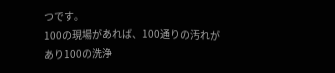つです。
100の現場があれば、100通りの汚れがあり100の洗浄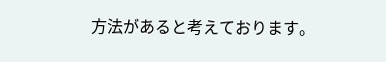方法があると考えております。